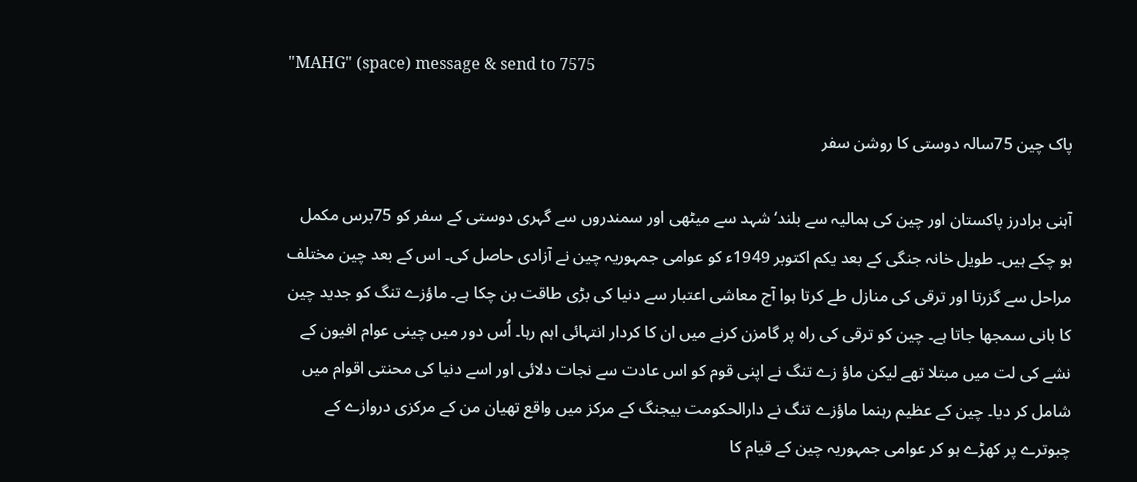"MAHG" (space) message & send to 7575

پاک چین 75سالہ دوستی کا روشن سفر

آہنی برادرز پاکستان اور چین کی ہمالیہ سے بلند‘ شہد سے میٹھی اور سمندروں سے گہری دوستی کے سفر کو 75برس مکمل ہو چکے ہیں۔ طویل خانہ جنگی کے بعد یکم اکتوبر 1949ء کو عوامی جمہوریہ چین نے آزادی حاصل کی۔ اس کے بعد چین مختلف مراحل سے گزرتا اور ترقی کی منازل طے کرتا ہوا آج معاشی اعتبار سے دنیا کی بڑی طاقت بن چکا ہے۔ ماؤزے تنگ کو جدید چین کا بانی سمجھا جاتا ہے۔ چین کو ترقی کی راہ پر گامزن کرنے میں ان کا کردار انتہائی اہم رہا۔ اُس دور میں چینی عوام افیون کے نشے کی لت میں مبتلا تھے لیکن ماؤ زے تنگ نے اپنی قوم کو اس عادت سے نجات دلائی اور اسے دنیا کی محنتی اقوام میں شامل کر دیا۔ چین کے عظیم رہنما ماؤزے تنگ نے دارالحکومت بیجنگ کے مرکز میں واقع تھیان من کے مرکزی دروازے کے چبوترے پر کھڑے ہو کر عوامی جمہوریہ چین کے قیام کا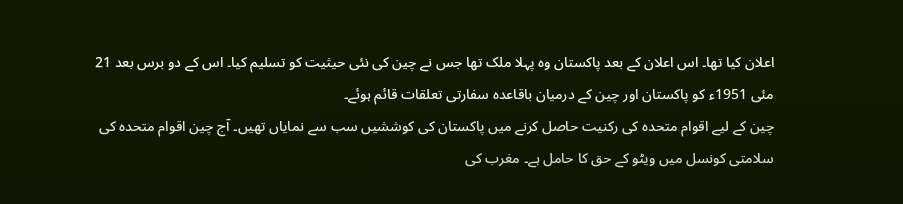اعلان کیا تھا۔ اس اعلان کے بعد پاکستان وہ پہلا ملک تھا جس نے چین کی نئی حیثیت کو تسلیم کیا۔ اس کے دو برس بعد 21 مئی 1951ء کو پاکستان اور چین کے درمیان باقاعدہ سفارتی تعلقات قائم ہوئے۔
چین کے لیے اقوام متحدہ کی رکنیت حاصل کرنے میں پاکستان کی کوششیں سب سے نمایاں تھیں۔ آج چین اقوام متحدہ کی سلامتی کونسل میں ویٹو کے حق کا حامل ہے۔ مغرب کی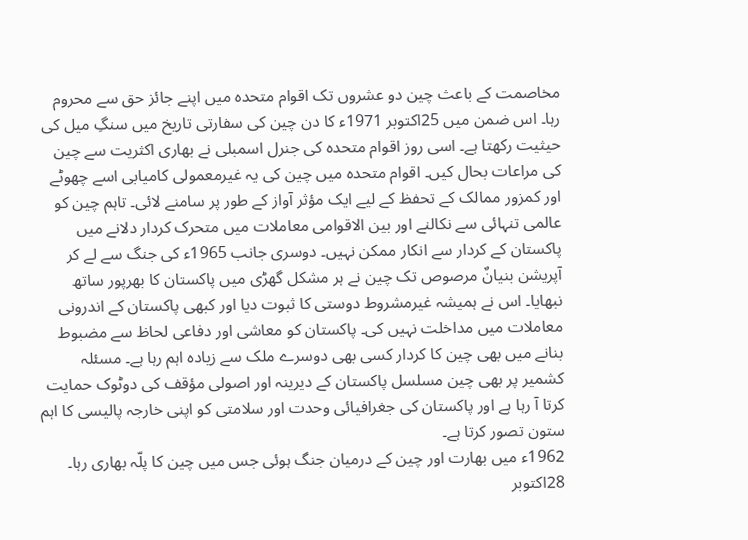مخاصمت کے باعث چین دو عشروں تک اقوام متحدہ میں اپنے جائز حق سے محروم رہا۔ اس ضمن میں 25اکتوبر 1971ء کا دن چین کی سفارتی تاریخ میں سنگِ میل کی حیثیت رکھتا ہے۔ اسی روز اقوام متحدہ کی جنرل اسمبلی نے بھاری اکثریت سے چین کی مراعات بحال کیں۔ اقوام متحدہ میں چین کی یہ غیرمعمولی کامیابی اسے چھوٹے اور کمزور ممالک کے تحفظ کے لیے ایک مؤثر آواز کے طور پر سامنے لائی۔ تاہم چین کو عالمی تنہائی سے نکالنے اور بین الاقوامی معاملات میں متحرک کردار دلانے میں پاکستان کے کردار سے انکار ممکن نہیں۔ دوسری جانب 1965ء کی جنگ سے لے کر آپریشن بنیانٌ مرصوص تک چین نے ہر مشکل گھڑی میں پاکستان کا بھرپور ساتھ نبھایا۔ اس نے ہمیشہ غیرمشروط دوستی کا ثبوت دیا اور کبھی پاکستان کے اندرونی معاملات میں مداخلت نہیں کی۔ پاکستان کو معاشی اور دفاعی لحاظ سے مضبوط بنانے میں بھی چین کا کردار کسی بھی دوسرے ملک سے زیادہ اہم رہا ہے۔ مسئلہ کشمیر پر بھی چین مسلسل پاکستان کے دیرینہ اور اصولی مؤقف کی دوٹوک حمایت کرتا آ رہا ہے اور پاکستان کی جغرافیائی وحدت اور سلامتی کو اپنی خارجہ پالیسی کا اہم ستون تصور کرتا ہے۔
1962ء میں بھارت اور چین کے درمیان جنگ ہوئی جس میں چین کا پلّہ بھاری رہا۔ 28اکتوبر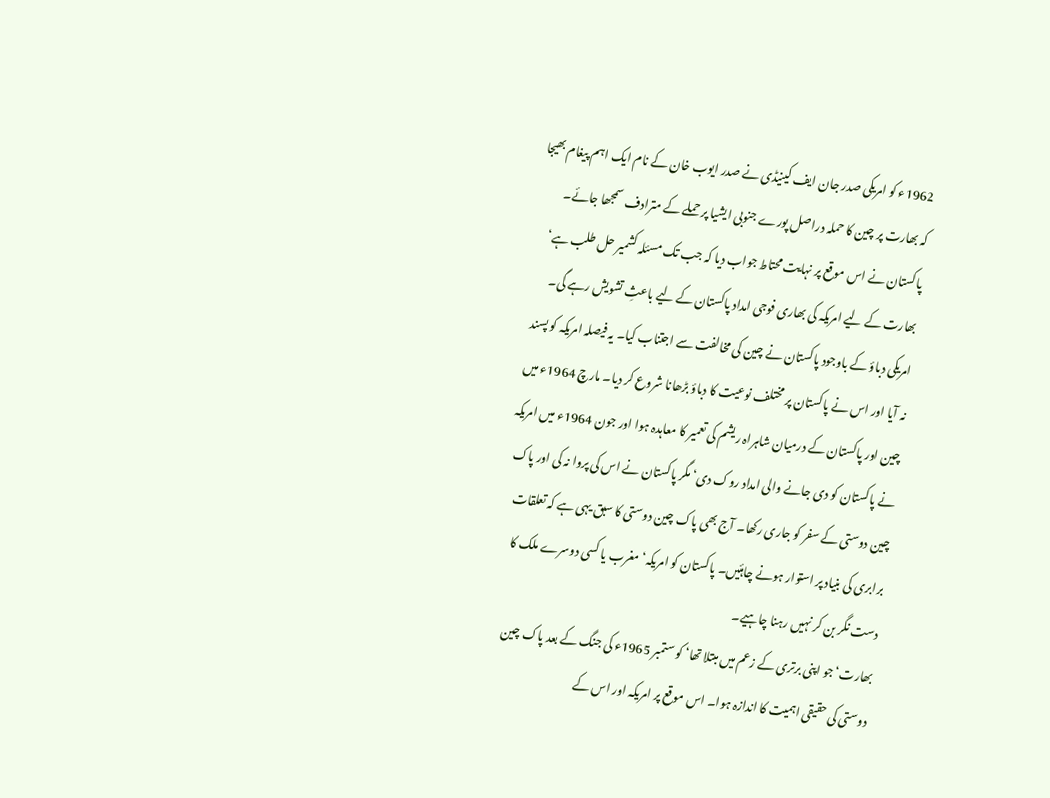1962ء کو امریکی صدر جان ایف کینیڈی نے صدر ایوب خان کے نام ایک اہم پیغام بھیجا کہ بھارت پر چین کا حملہ دراصل پورے جنوبی ایشیا پر حملے کے مترادف سمجھا جائے۔ پاکستان نے اس موقع پر نہایت محتاط جواب دیا کہ جب تک مسئلہ کشمیر حل طلب ہے‘ بھارت کے لیے امریکہ کی بھاری فوجی امداد پاکستان کے لیے باعثِ تشویش رہے گی۔ امریکی دباؤ کے باوجود پاکستان نے چین کی مخالفت سے اجتناب کیا۔ یہ فیصلہ امریکہ کو پسند نہ آیا اور اس نے پاکستان پر مختلف نوعیت کا دباؤ بڑھانا شروع کر دیا۔ مارچ 1964ء میں چین اور پاکستان کے درمیان شاہراہ ریشم کی تعمیر کا معاہدہ ہوا اور جون 1964ء میں امریکہ نے پاکستان کو دی جانے والی امداد روک دی‘ مگر پاکستان نے اس کی پروا نہ کی اور پاک چین دوستی کے سفر کو جاری رکھا۔ آج بھی پاک چین دوستی کا سبق یہی ہے کہ تعلقات برابری کی بنیاد پر استوار ہونے چاہئیں۔ پاکستان کو امریکہ‘ مغرب یا کسی دوسرے ملک کا دست نگر بن کر نہیں رہنا چاہیے۔
بھارت‘ جو اپنی برتری کے زعم میں مبتلا تھا‘ کو ستمبر 1965ء کی جنگ کے بعد پاک چین دوستی کی حقیقی اہمیت کا اندازہ ہوا۔ اس موقع پر امریکہ اور اس کے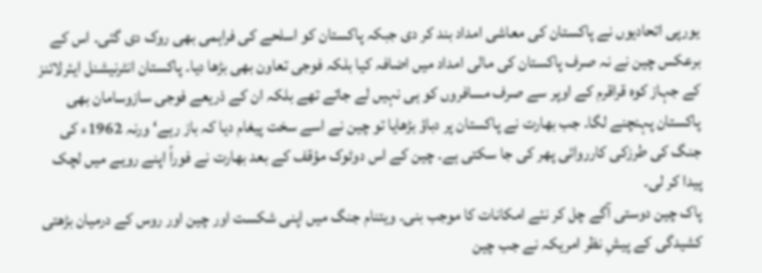یورپی اتحادیوں نے پاکستان کی معاشی امداد بند کر دی جبکہ پاکستان کو اسلحے کی فراہمی بھی روک دی گئی۔ اس کے برعکس چین نے نہ صرف پاکستان کی مالی امداد میں اضافہ کیا بلکہ فوجی تعاون بھی بڑھا دیا۔ پاکستان انٹرنیشنل ایئرلائنز کے جہاز کوہ قراقرم کے اوپر سے صرف مسافروں کو ہی نہیں لے جاتے تھے بلکہ ان کے ذریعے فوجی سازوسامان بھی پاکستان پہنچنے لگا۔ جب بھارت نے پاکستان پر دباؤ بڑھایا تو چین نے اسے سخت پیغام دیا کہ باز رہے‘ ورنہ 1962ء کی جنگ کی طرزکی کارروائی پھر کی جا سکتی ہے۔ چین کے اس دوٹوک مؤقف کے بعد بھارت نے فوراً اپنے رویے میں لچک پیدا کر لی۔
پاک چین دوستی آگے چل کر نئے امکانات کا موجب بنی۔ ویتنام جنگ میں اپنی شکست اور چین اور روس کے درمیان بڑھتی کشیدگی کے پیشِ نظر امریکہ نے جب چین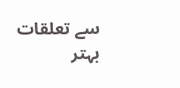سے تعلقات بہتر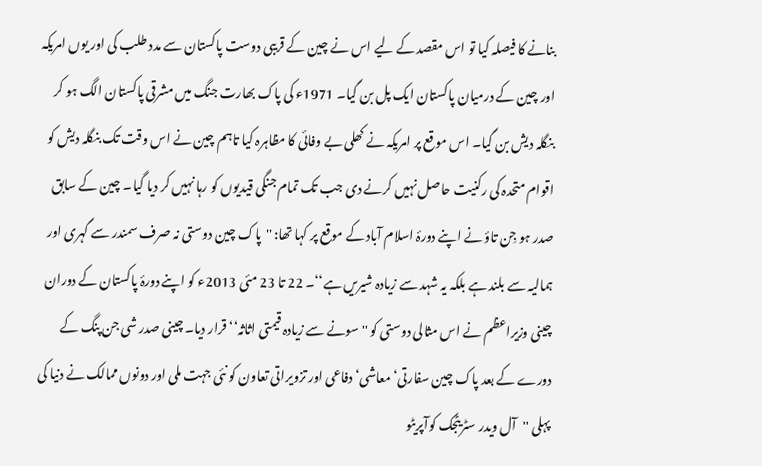بنانے کا فیصلہ کیا تو اس مقصد کے لیے اس نے چین کے قریبی دوست پاکستان سے مدد طلب کی اور یوں امریکہ اور چین کے درمیان پاکستان ایک پل بن گیا۔ 1971ء کی پاک بھارت جنگ میں مشرقی پاکستان الگ ہو کر بنگلہ دیش بن گیا۔ اس موقع پر امریکہ نے کھلی بے وفائی کا مظاہرہ کیا تاہم چین نے اس وقت تک بنگلہ دیش کو اقوام متحدہ کی رکنیت حاصل نہیں کرنے دی جب تک تمام جنگی قیدیوں کو رہا نہیں کر دیا گیا۔ چین کے سابق صدر ہو جِن تاؤ نے اپنے دورۂ اسلام آباد کے موقع پر کہا تھا: ''پاک چین دوستی نہ صرف سمندر سے گہری اور ہمالیہ سے بلند ہے بلکہ یہ شہد سے زیادہ شیریں ہے‘‘۔ 22 تا 23 مئی 2013ء کو اپنے دورۂ پاکستان کے دوران چینی وزیراعظم نے اس مثالی دوستی کو ''سونے سے زیادہ قیمتی اثاثہ‘‘ قرار دیا۔ چینی صدر شی جن پنگ کے دورے کے بعد پاک چین سفارتی‘ معاشی‘ دفاعی اور تزویراتی تعاون کو نئی جہت ملی اور دونوں ممالک نے دنیا کی پہلی ''آل ویدر سٹریٹجک کوآپریٹو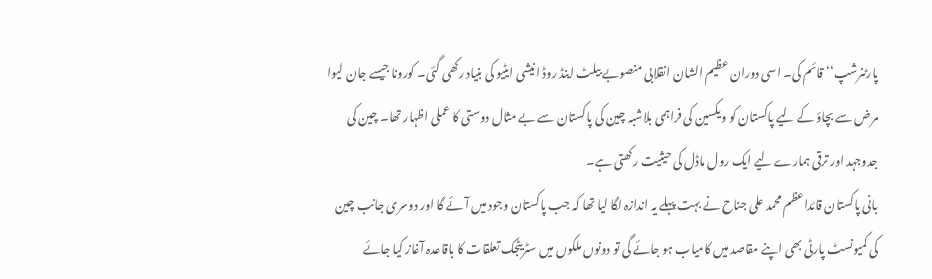پارٹنرشپ‘‘ قائم کی۔ اسی دوران عظیم الشان انقلابی منصوبے بیلٹ اینڈ روڈ انیشی ایٹیو کی بنیاد رکھی گئی۔ کورونا جیسے جان لیوا مرض سے بچاؤ کے لیے پاکستان کو ویکسین کی فراہمی بلاشبہ چین کی پاکستان سے بے مثال دوستی کا عملی اظہار تھا۔ چین کی جدوجہد اور ترقی ہمارے لیے ایک رول ماڈل کی حیثیت رکھتی ہے۔
بانی پاکستان قائداعظم محمد علی جناح نے بہت پہلے یہ اندازہ لگا لیا تھا کہ جب پاکستان وجود میں آئے گا اور دوسری جانب چین کی کمیونسٹ پارٹی بھی اپنے مقاصد میں کامیاب ہو جائے گی تو دونوں ملکوں میں سٹریٹجک تعلقات کا باقاعدہ آغاز کیا جائے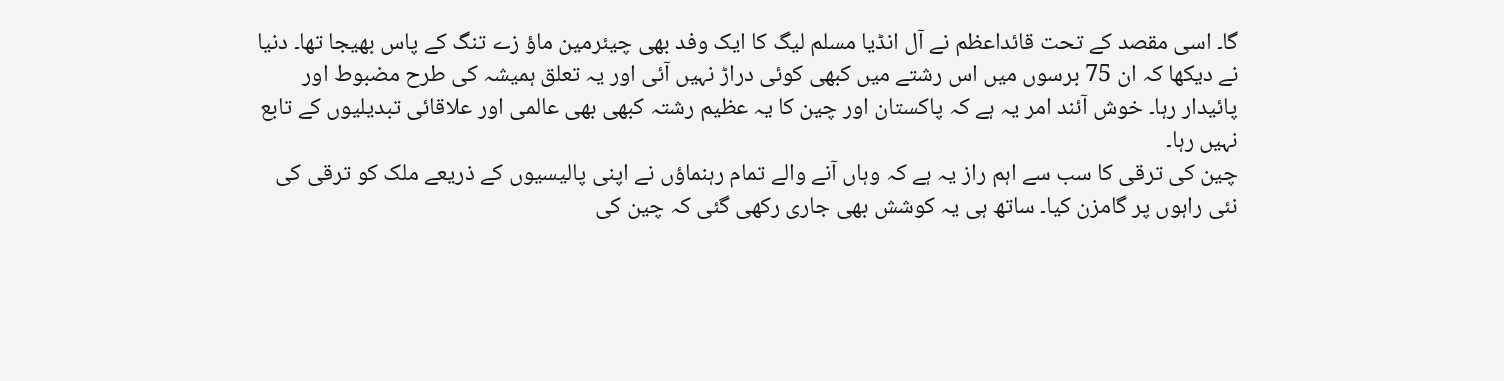گا۔ اسی مقصد کے تحت قائداعظم نے آل انڈیا مسلم لیگ کا ایک وفد بھی چیئرمین ماؤ زے تنگ کے پاس بھیجا تھا۔ دنیا نے دیکھا کہ ان 75 برسوں میں اس رشتے میں کبھی کوئی دراڑ نہیں آئی اور یہ تعلق ہمیشہ کی طرح مضبوط اور پائیدار رہا۔ خوش آئند امر یہ ہے کہ پاکستان اور چین کا یہ عظیم رشتہ کبھی بھی عالمی اور علاقائی تبدیلیوں کے تابع نہیں رہا۔
چین کی ترقی کا سب سے اہم راز یہ ہے کہ وہاں آنے والے تمام رہنماؤں نے اپنی پالیسیوں کے ذریعے ملک کو ترقی کی نئی راہوں پر گامزن کیا۔ ساتھ ہی یہ کوشش بھی جاری رکھی گئی کہ چین کی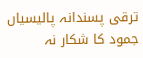ترقی پسندانہ پالیسیاں جمود کا شکار نہ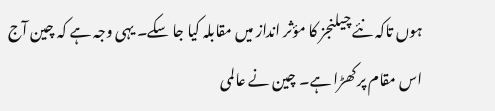ہوں تاکہ نئے چیلنجز کا مؤثر انداز میں مقابلہ کیا جا سکے۔ یہی وجہ ہے کہ چین آج اس مقام پر کھڑا ہے۔ چین نے عالمی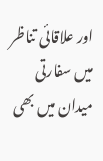اور علاقائی تناظر میں سفارتی میدان میں بھی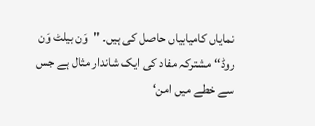نمایاں کامیابیاں حاصل کی ہیں۔ ''وَن بیلٹ وَن روڈ‘‘ مشترکہ مفاد کی ایک شاندار مثال ہے جس سے خطے میں امن‘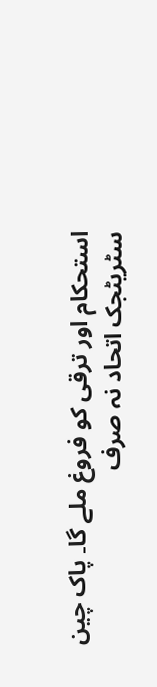استحکام اور ترقی کو فروغ ملے گا۔ پاک چین سٹریٹجک اتحاد نہ صرف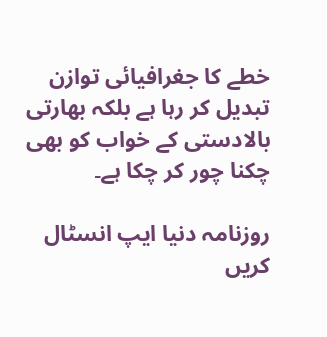خطے کا جغرافیائی توازن تبدیل کر رہا ہے بلکہ بھارتی بالادستی کے خواب کو بھی چکنا چور کر چکا ہے۔

روزنامہ دنیا ایپ انسٹال کریں